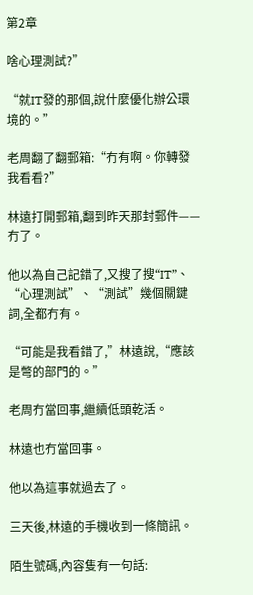第2章

啥心理測試?”

“就IT發的那個,說什麼優化辦公環境的。”

老周翻了翻郵箱:“冇有啊。你轉發我看看?”

林遠打開郵箱,翻到昨天那封郵件——冇了。

他以為自己記錯了,又搜了搜“IT”、“心理測試”、“測試”幾個關鍵詞,全都冇有。

“可能是我看錯了,”林遠說,“應該是彆的部門的。”

老周冇當回事,繼續低頭乾活。

林遠也冇當回事。

他以為這事就過去了。

三天後,林遠的手機收到一條簡訊。

陌生號碼,內容隻有一句話: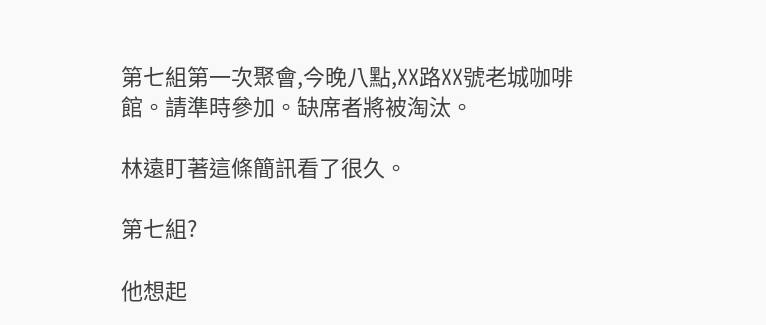第七組第一次聚會,今晚八點,XX路XX號老城咖啡館。請準時參加。缺席者將被淘汰。

林遠盯著這條簡訊看了很久。

第七組?

他想起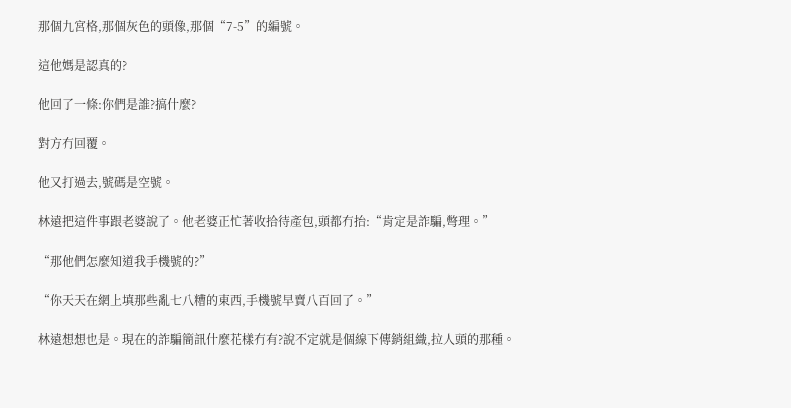那個九宮格,那個灰色的頭像,那個“7-5”的編號。

這他媽是認真的?

他回了一條:你們是誰?搞什麼?

對方冇回覆。

他又打過去,號碼是空號。

林遠把這件事跟老婆說了。他老婆正忙著收拾待產包,頭都冇抬:“肯定是詐騙,彆理。”

“那他們怎麼知道我手機號的?”

“你天天在網上填那些亂七八糟的東西,手機號早賣八百回了。”

林遠想想也是。現在的詐騙簡訊什麼花樣冇有?說不定就是個線下傳銷組織,拉人頭的那種。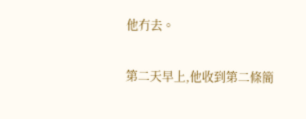他冇去。

第二天早上,他收到第二條簡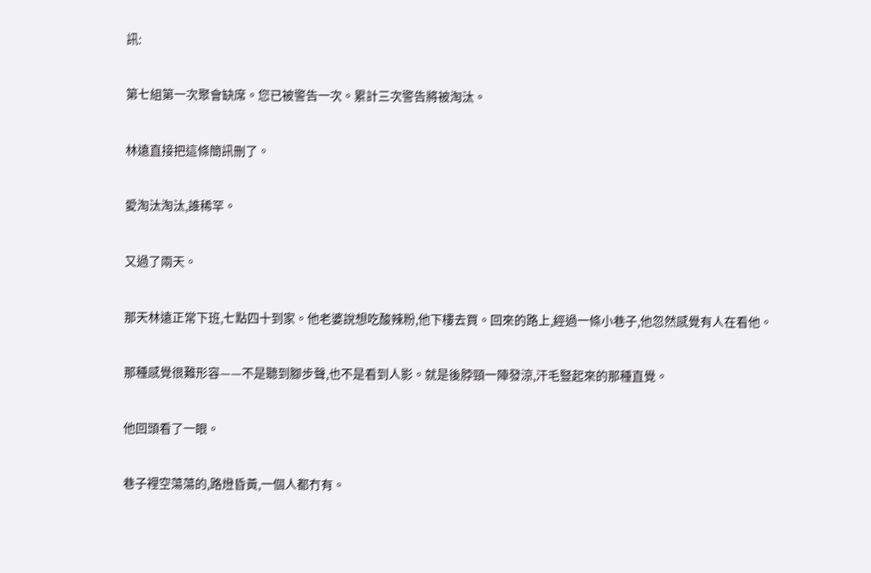訊:

第七組第一次聚會缺席。您已被警告一次。累計三次警告將被淘汰。

林遠直接把這條簡訊刪了。

愛淘汰淘汰,誰稀罕。

又過了兩天。

那天林遠正常下班,七點四十到家。他老婆說想吃酸辣粉,他下樓去買。回來的路上,經過一條小巷子,他忽然感覺有人在看他。

那種感覺很難形容——不是聽到腳步聲,也不是看到人影。就是後脖頸一陣發涼,汗毛豎起來的那種直覺。

他回頭看了一眼。

巷子裡空蕩蕩的,路燈昏黃,一個人都冇有。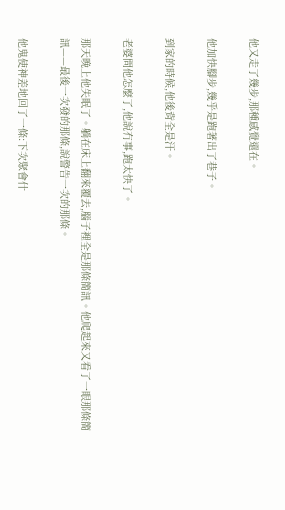他又走了幾步,那種感覺還在。

他加快腳步,幾乎是跑著出了巷子。

到家的時候,他後背全是汗。

老婆問他怎麼了,他說冇事,跑太快了。

那天晚上他失眠了。躺在床上翻來覆去,腦子裡全是那條簡訊。他爬起來又看了一眼那條簡訊——最後一次發的那條,說警告一次的那條。

他鬼使神差地回了一條:下次聚會什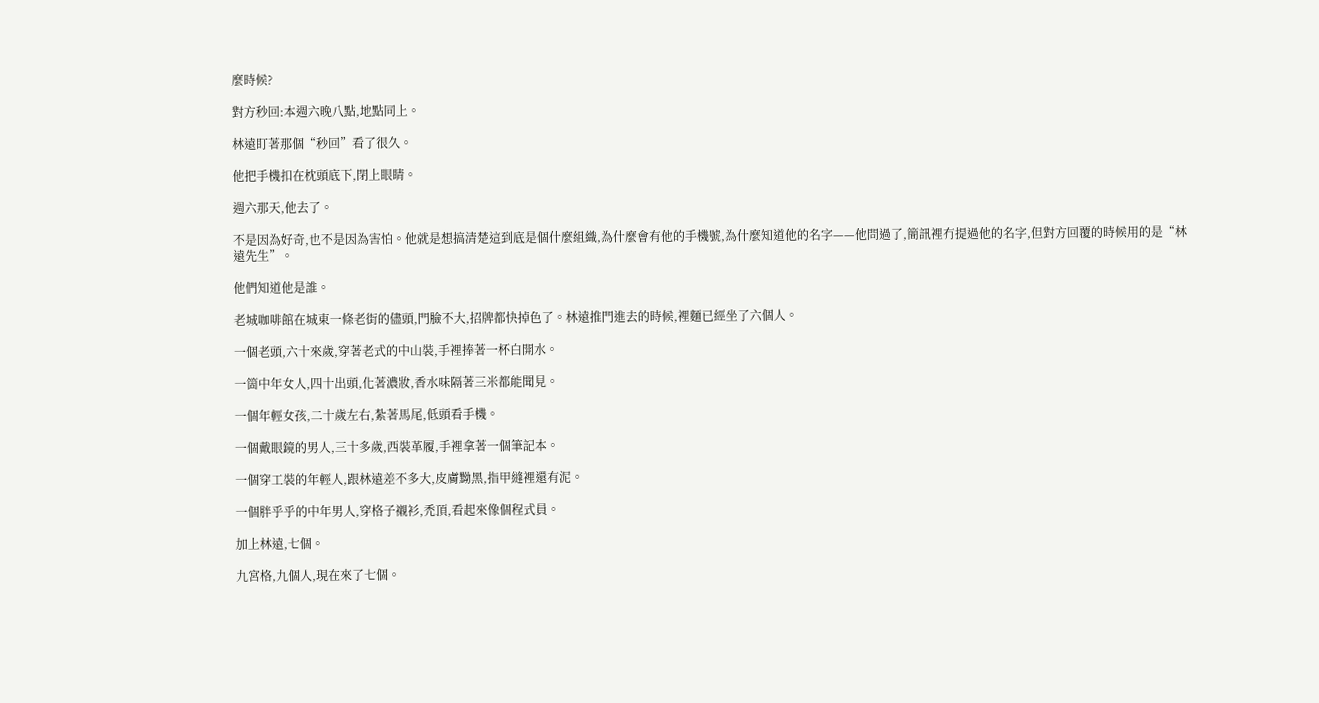麼時候?

對方秒回:本週六晚八點,地點同上。

林遠盯著那個“秒回”看了很久。

他把手機扣在枕頭底下,閉上眼睛。

週六那天,他去了。

不是因為好奇,也不是因為害怕。他就是想搞清楚這到底是個什麼組織,為什麼會有他的手機號,為什麼知道他的名字——他問過了,簡訊裡冇提過他的名字,但對方回覆的時候用的是“林遠先生”。

他們知道他是誰。

老城咖啡館在城東一條老街的儘頭,門臉不大,招牌都快掉色了。林遠推門進去的時候,裡麵已經坐了六個人。

一個老頭,六十來歲,穿著老式的中山裝,手裡捧著一杯白開水。

一箇中年女人,四十出頭,化著濃妝,香水味隔著三米都能聞見。

一個年輕女孩,二十歲左右,紮著馬尾,低頭看手機。

一個戴眼鏡的男人,三十多歲,西裝革履,手裡拿著一個筆記本。

一個穿工裝的年輕人,跟林遠差不多大,皮膚黝黑,指甲縫裡還有泥。

一個胖乎乎的中年男人,穿格子襯衫,禿頂,看起來像個程式員。

加上林遠,七個。

九宮格,九個人,現在來了七個。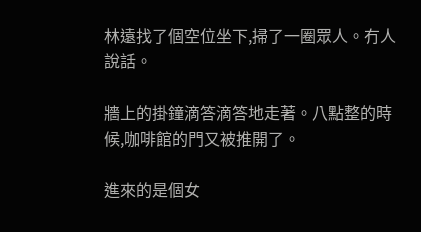林遠找了個空位坐下,掃了一圈眾人。冇人說話。

牆上的掛鐘滴答滴答地走著。八點整的時候,咖啡館的門又被推開了。

進來的是個女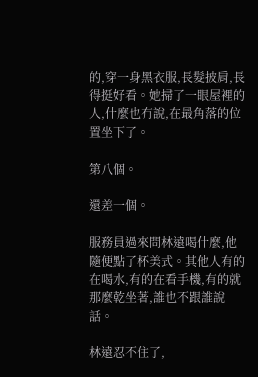的,穿一身黑衣服,長髮披肩,長得挺好看。她掃了一眼屋裡的人,什麼也冇說,在最角落的位置坐下了。

第八個。

還差一個。

服務員過來問林遠喝什麼,他隨便點了杯美式。其他人有的在喝水,有的在看手機,有的就那麼乾坐著,誰也不跟誰說話。

林遠忍不住了,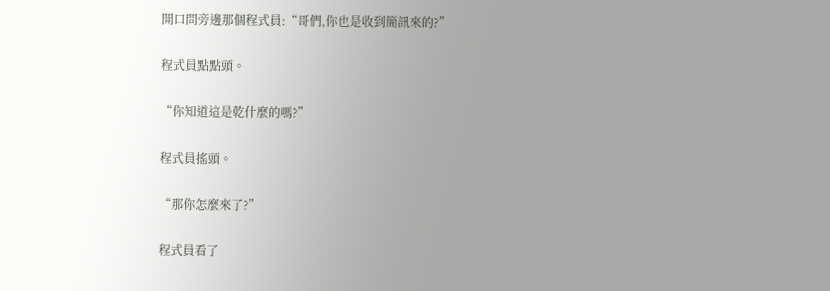開口問旁邊那個程式員:“哥們,你也是收到簡訊來的?”

程式員點點頭。

“你知道這是乾什麼的嗎?”

程式員搖頭。

“那你怎麼來了?”

程式員看了